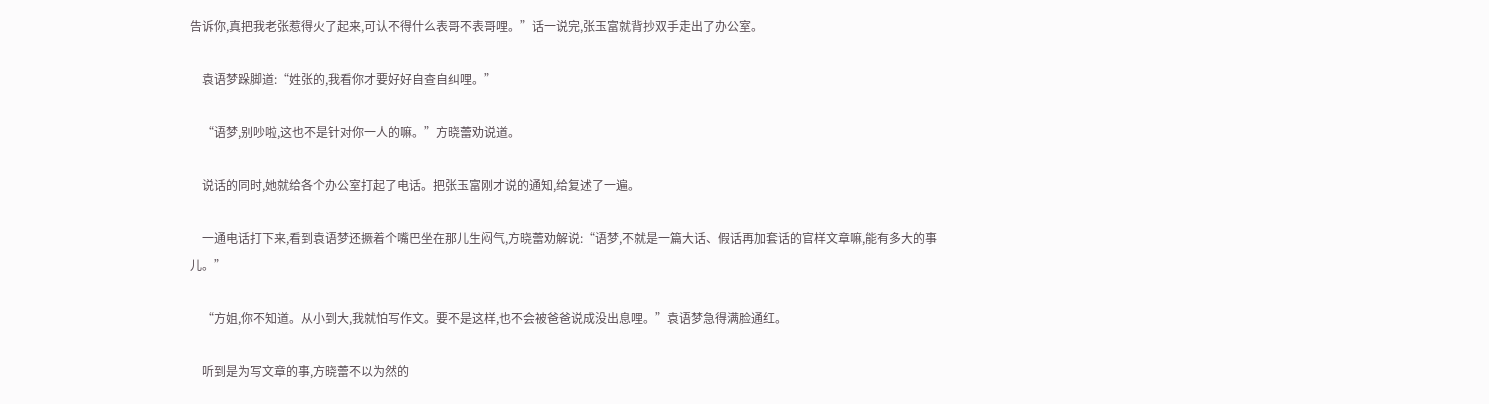告诉你,真把我老张惹得火了起来,可认不得什么表哥不表哥哩。”话一说完,张玉富就背抄双手走出了办公室。

    袁语梦跺脚道:“姓张的,我看你才要好好自查自纠哩。”

    “语梦,别吵啦,这也不是针对你一人的嘛。”方晓蕾劝说道。

    说话的同时,她就给各个办公室打起了电话。把张玉富刚才说的通知,给复述了一遍。

    一通电话打下来,看到袁语梦还撅着个嘴巴坐在那儿生闷气,方晓蕾劝解说:“语梦,不就是一篇大话、假话再加套话的官样文章嘛,能有多大的事儿。”

    “方姐,你不知道。从小到大,我就怕写作文。要不是这样,也不会被爸爸说成没出息哩。”袁语梦急得满脸通红。

    听到是为写文章的事,方晓蕾不以为然的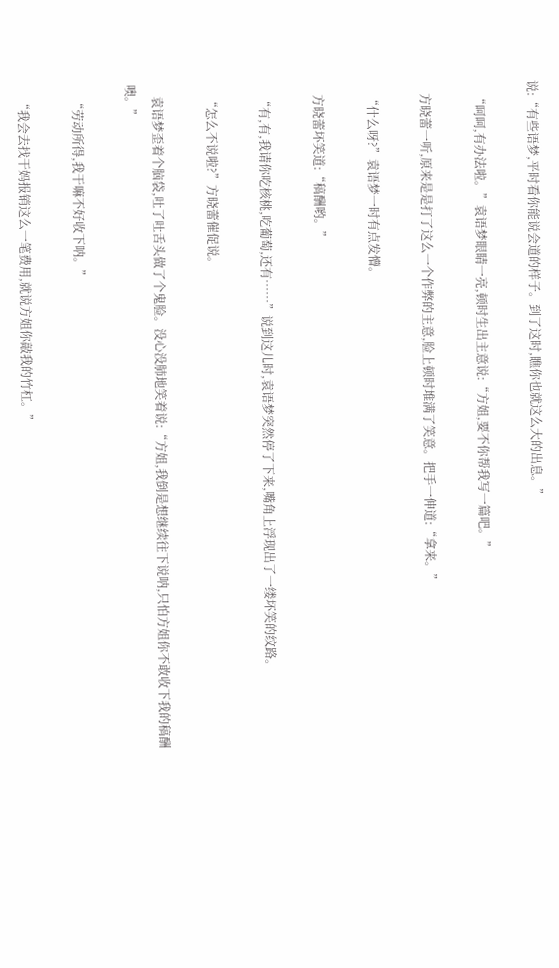说:“有些语梦,平时看你能说会道的样子。到了这时,瞧你也就这么大的出息。”

    “呵呵,有办法啦。”袁语梦眼睛一亮,顿时生出主意说:“方姐,要不你帮我写一篇吧。”

    方晓蕾一听,原来是是打了这么一个作弊的主意,脸上顿时堆满了笑意。把手一伸道:“拿来。”

    “什么呀?”袁语梦一时有点发懵。

    方晓蕾坏笑道:“稿酬哟。”

    “有,有,我请你吃核桃,吃葡萄,还有……”说到这儿时,袁语梦突然停了下来,嘴角上浮现出了一缕坏笑的纹路。

    “怎么不说啦?”方晓蕾催促说。

    袁语梦歪着个脑袋,吐了吐舌头做了个鬼脸。没心没肺地笑着说:“方姐,我倒是想继续往下说呐,只怕方姐你不敢收下我的稿酬噢。”

    “劳动所得,我干嘛不好收下呐。”

    “我会去找干妈报销这么一笔费用,就说方姐你敲我的竹杠。”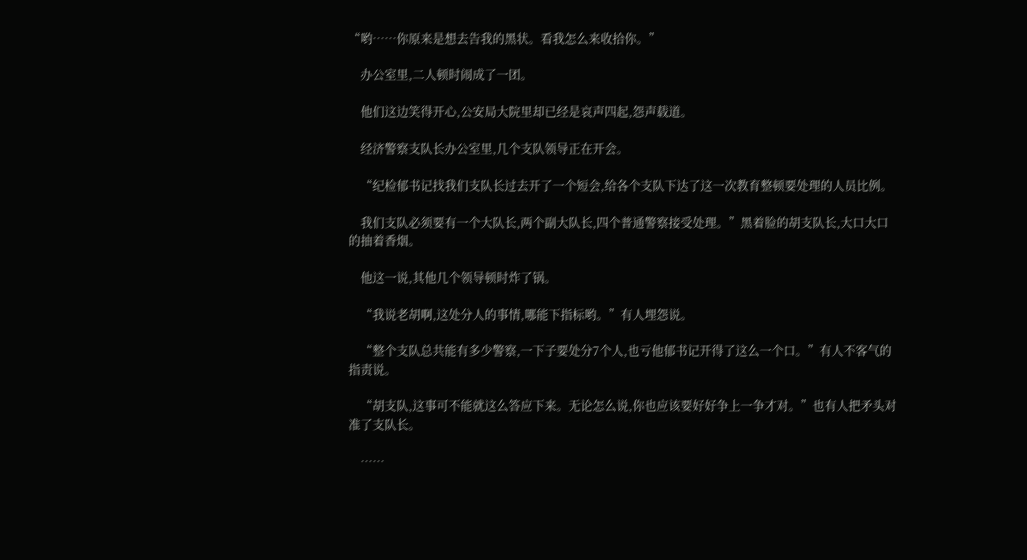“哟……你原来是想去告我的黑状。看我怎么来收拾你。”

    办公室里,二人顿时闹成了一团。

    他们这边笑得开心,公安局大院里却已经是哀声四起,怨声载道。

    经济警察支队长办公室里,几个支队领导正在开会。

    “纪检郁书记找我们支队长过去开了一个短会,给各个支队下达了这一次教育整顿要处理的人员比例。

    我们支队必须要有一个大队长,两个副大队长,四个普通警察接受处理。”黑着脸的胡支队长,大口大口的抽着香烟。

    他这一说,其他几个领导顿时炸了锅。

    “我说老胡啊,这处分人的事情,哪能下指标哟。”有人埋怨说。

    “整个支队总共能有多少警察,一下子要处分7个人,也亏他郁书记开得了这么一个口。”有人不客气的指责说。

    “胡支队,这事可不能就这么答应下来。无论怎么说,你也应该要好好争上一争才对。”也有人把矛头对准了支队长。

    ……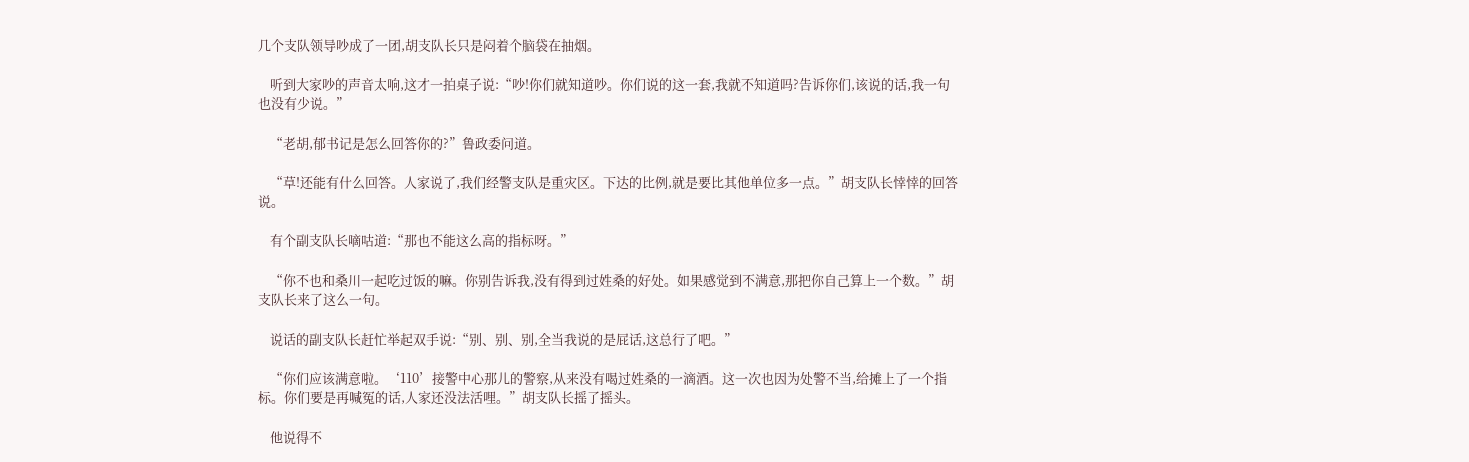几个支队领导吵成了一团,胡支队长只是闷着个脑袋在抽烟。

    听到大家吵的声音太响,这才一拍桌子说:“吵!你们就知道吵。你们说的这一套,我就不知道吗?告诉你们,该说的话,我一句也没有少说。”

    “老胡,郁书记是怎么回答你的?”鲁政委问道。

    “草!还能有什么回答。人家说了,我们经警支队是重灾区。下达的比例,就是要比其他单位多一点。”胡支队长悻悻的回答说。

    有个副支队长嘀咕道:“那也不能这么高的指标呀。”

    “你不也和桑川一起吃过饭的嘛。你别告诉我,没有得到过姓桑的好处。如果感觉到不满意,那把你自己算上一个数。”胡支队长来了这么一句。

    说话的副支队长赶忙举起双手说:“别、别、别,全当我说的是屁话,这总行了吧。”

    “你们应该满意啦。‘110’接警中心那儿的警察,从来没有喝过姓桑的一滴酒。这一次也因为处警不当,给摊上了一个指标。你们要是再喊冤的话,人家还没法活哩。”胡支队长摇了摇头。

    他说得不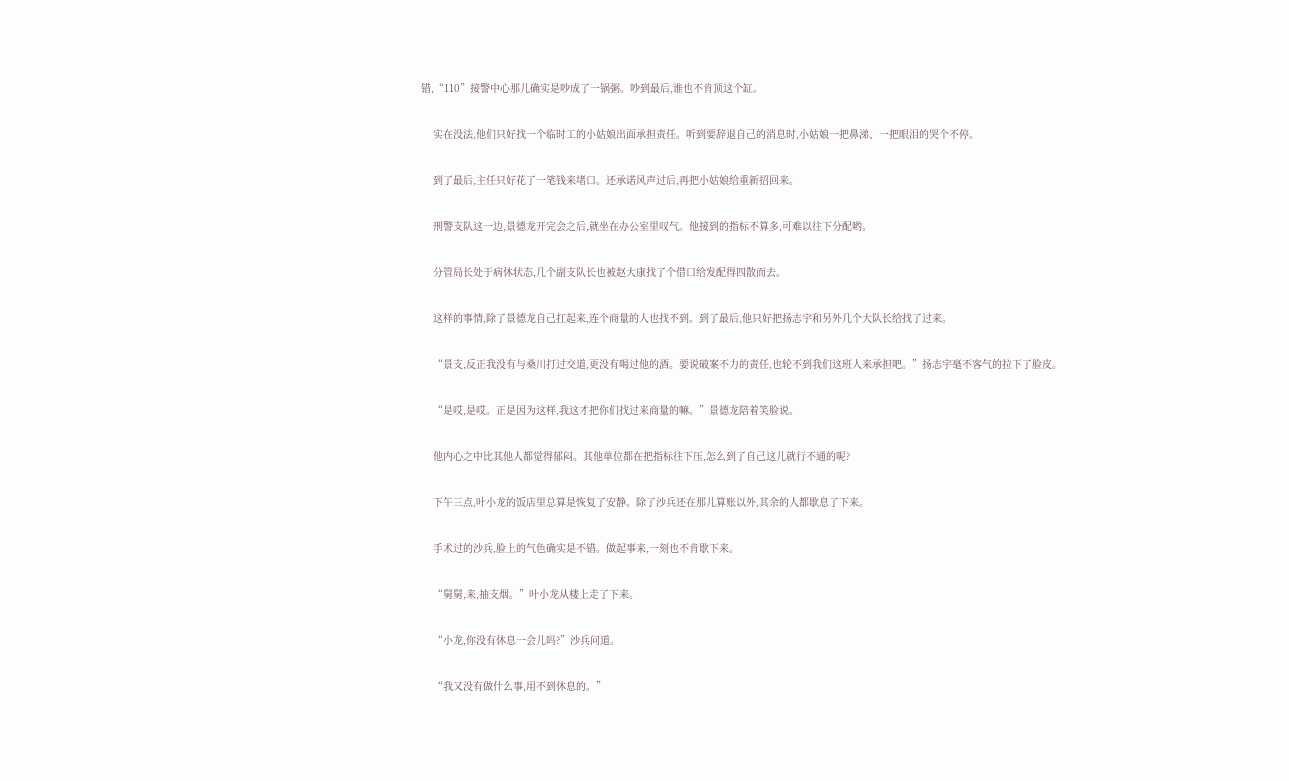错,“110”接警中心那儿确实是吵成了一锅粥。吵到最后,谁也不肯顶这个缸。

    实在没法,他们只好找一个临时工的小姑娘出面承担责任。听到要辞退自己的消息时,小姑娘一把鼻涕、一把眼泪的哭个不停。

    到了最后,主任只好花了一笔钱来堵口。还承诺风声过后,再把小姑娘给重新招回来。

    刑警支队这一边,景德龙开完会之后,就坐在办公室里叹气。他接到的指标不算多,可难以往下分配哟。

    分管局长处于病休状态,几个副支队长也被赵大康找了个借口给发配得四散而去。

    这样的事情,除了景德龙自己扛起来,连个商量的人也找不到。到了最后,他只好把扬志宇和另外几个大队长给找了过来。

    “景支,反正我没有与桑川打过交道,更没有喝过他的酒。要说破案不力的责任,也轮不到我们这班人来承担吧。”扬志宇毫不客气的拉下了脸皮。

    “是哎,是哎。正是因为这样,我这才把你们找过来商量的嘛。”景德龙陪着笑脸说。

    他内心之中比其他人都觉得郁闷。其他单位都在把指标往下压,怎么到了自己这儿就行不通的呢?

    下午三点,叶小龙的饭店里总算是恢复了安静。除了沙兵还在那儿算账以外,其余的人都歇息了下来。

    手术过的沙兵,脸上的气色确实是不错。做起事来,一刻也不肯歇下来。

    “舅舅,来,抽支烟。”叶小龙从楼上走了下来。

    “小龙,你没有休息一会儿吗?”沙兵问道。

    “我又没有做什么事,用不到休息的。”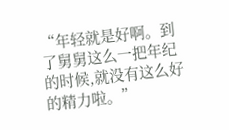“年轻就是好啊。到了舅舅这么一把年纪的时候,就没有这么好的精力啦。”